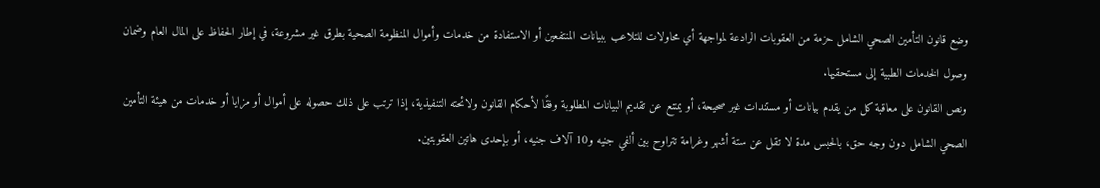وضع قانون التأمين الصحي الشامل حزمة من العقوبات الرادعة لمواجهة أي محاولات للتلاعب ببيانات المنتفعين أو الاستفادة من خدمات وأموال المنظومة الصحية بطرق غير مشروعة، في إطار الحفاظ على المال العام وضمان وصول الخدمات الطبية إلى مستحقيها.
ونص القانون على معاقبة كل من يقدم بيانات أو مستندات غير صحيحة، أو يمتنع عن تقديم البيانات المطلوبة وفقًا لأحكام القانون ولائحته التنفيذية، إذا ترتب على ذلك حصوله على أموال أو مزايا أو خدمات من هيئة التأمين الصحي الشامل دون وجه حق، بالحبس مدة لا تقل عن ستة أشهر وغرامة تتراوح بين ألفي جنيه و10 آلاف جنيه، أو بإحدى هاتين العقوبتين.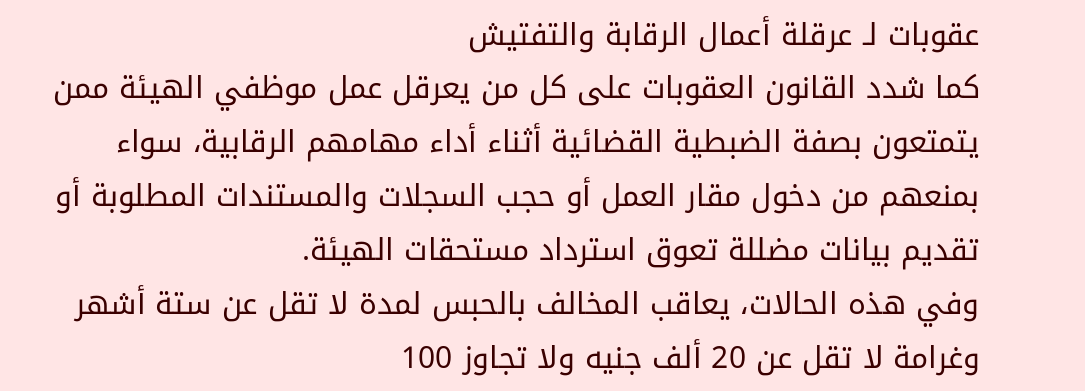عقوبات لـ عرقلة أعمال الرقابة والتفتيش
كما شدد القانون العقوبات على كل من يعرقل عمل موظفي الهيئة ممن يتمتعون بصفة الضبطية القضائية أثناء أداء مهامهم الرقابية، سواء بمنعهم من دخول مقار العمل أو حجب السجلات والمستندات المطلوبة أو تقديم بيانات مضللة تعوق استرداد مستحقات الهيئة.
وفي هذه الحالات، يعاقب المخالف بالحبس لمدة لا تقل عن ستة أشهر وغرامة لا تقل عن 20 ألف جنيه ولا تجاوز 100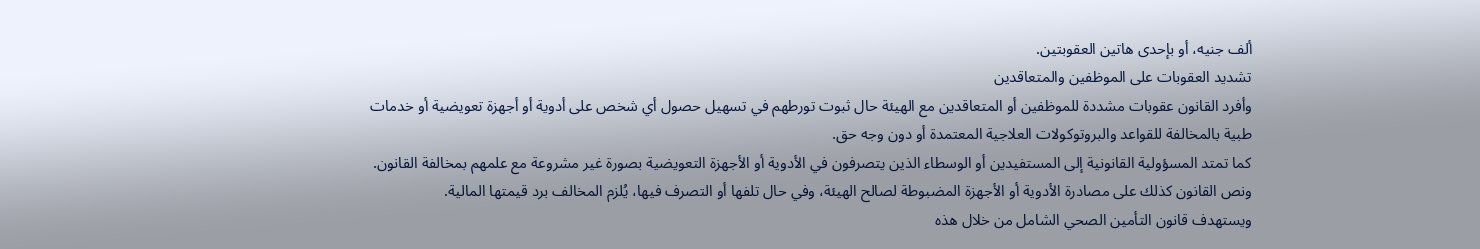ألف جنيه، أو بإحدى هاتين العقوبتين.
تشديد العقوبات على الموظفين والمتعاقدين
وأفرد القانون عقوبات مشددة للموظفين أو المتعاقدين مع الهيئة حال ثبوت تورطهم في تسهيل حصول أي شخص على أدوية أو أجهزة تعويضية أو خدمات طبية بالمخالفة للقواعد والبروتوكولات العلاجية المعتمدة أو دون وجه حق.
كما تمتد المسؤولية القانونية إلى المستفيدين أو الوسطاء الذين يتصرفون في الأدوية أو الأجهزة التعويضية بصورة غير مشروعة مع علمهم بمخالفة القانون.
ونص القانون كذلك على مصادرة الأدوية أو الأجهزة المضبوطة لصالح الهيئة، وفي حال تلفها أو التصرف فيها، يُلزم المخالف برد قيمتها المالية.
ويستهدف قانون التأمين الصحي الشامل من خلال هذه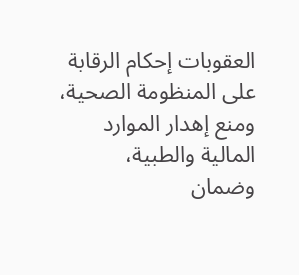العقوبات إحكام الرقابة على المنظومة الصحية، ومنع إهدار الموارد المالية والطبية، وضمان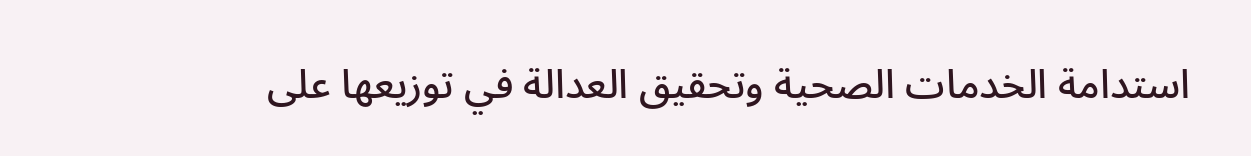استدامة الخدمات الصحية وتحقيق العدالة في توزيعها على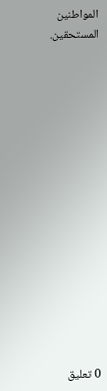المواطنين المستحقين.
















0 تعليق